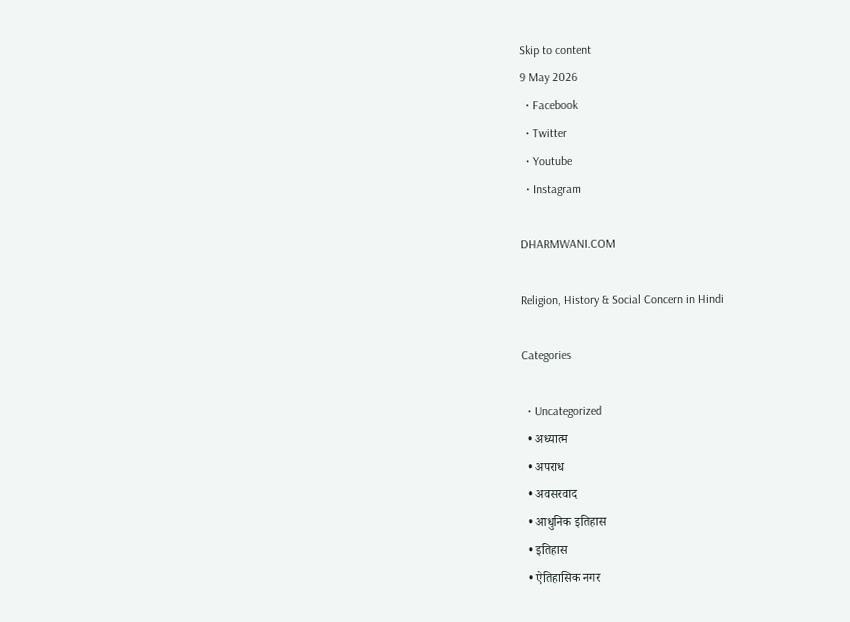Skip to content
9 May 2026
  • Facebook
  • Twitter
  • Youtube
  • Instagram

DHARMWANI.COM

Religion, History & Social Concern in Hindi

Categories

  • Uncategorized
  • अध्यात्म
  • अपराध
  • अवसरवाद
  • आधुनिक इतिहास
  • इतिहास
  • ऐतिहासिक नगर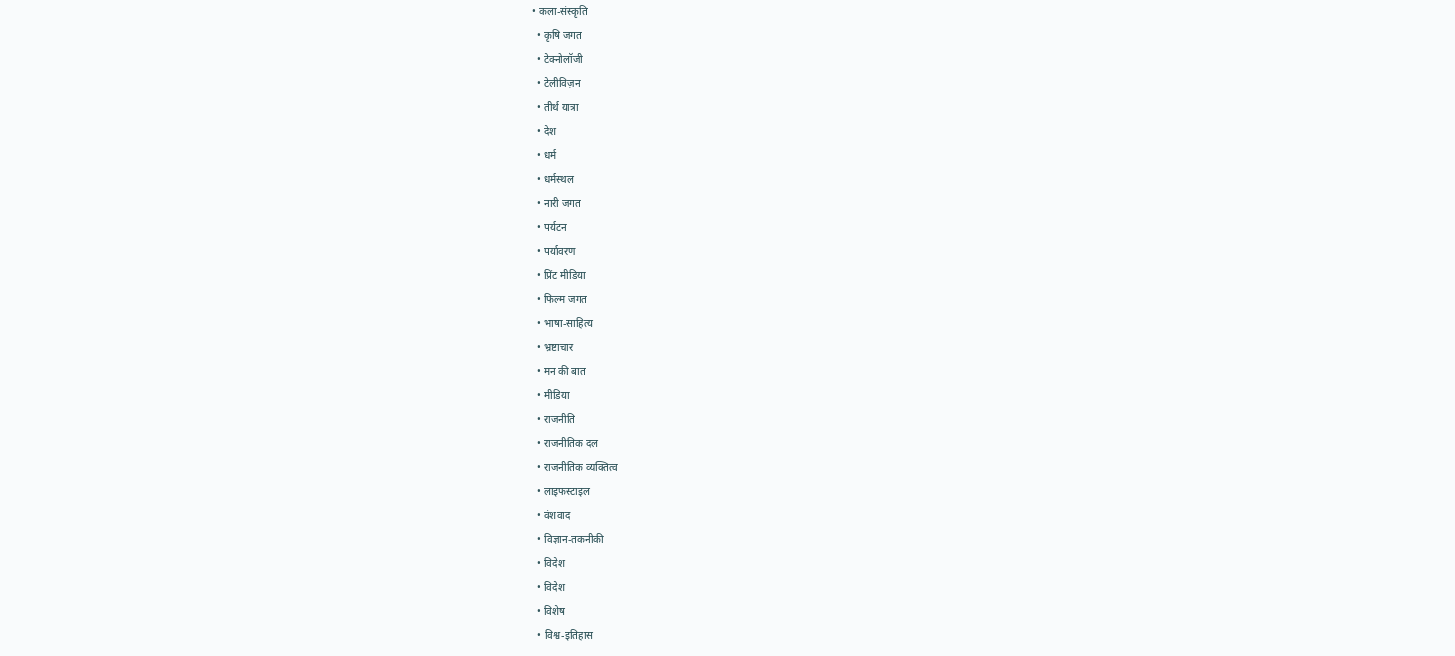• कला-संस्कृति
  • कृषि जगत
  • टेक्नोलॉजी
  • टेलीविज़न
  • तीर्थ यात्रा
  • देश
  • धर्म
  • धर्मस्थल
  • नारी जगत
  • पर्यटन
  • पर्यावरण
  • प्रिंट मीडिया
  • फिल्म जगत
  • भाषा-साहित्य
  • भ्रष्टाचार
  • मन की बात
  • मीडिया
  • राजनीति
  • राजनीतिक दल
  • राजनीतिक व्यक्तित्व
  • लाइफस्टाइल
  • वंशवाद
  • विज्ञान-तकनीकी
  • विदेश
  • विदेश
  • विशेष
  • विश्व-इतिहास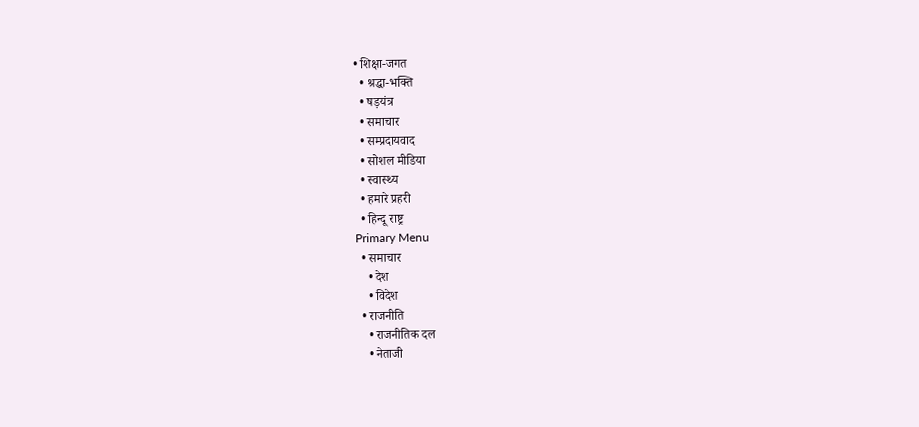• शिक्षा-जगत
  • श्रद्धा-भक्ति
  • षड़यंत्र
  • समाचार
  • सम्प्रदायवाद
  • सोशल मीडिया
  • स्वास्थ्य
  • हमारे प्रहरी
  • हिन्दू राष्ट्र
Primary Menu
  • समाचार
    • देश
    • विदेश
  • राजनीति
    • राजनीतिक दल
    • नेताजी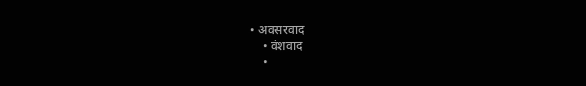• अवसरवाद
    • वंशवाद
    •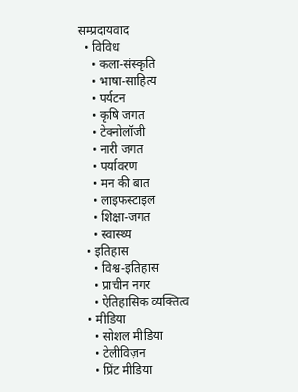सम्प्रदायवाद
  • विविध
    • कला-संस्कृति
    • भाषा-साहित्य
    • पर्यटन
    • कृषि जगत
    • टेक्नोलॉजी
    • नारी जगत
    • पर्यावरण
    • मन की बात
    • लाइफस्टाइल
    • शिक्षा-जगत
    • स्वास्थ्य
  • इतिहास
    • विश्व-इतिहास
    • प्राचीन नगर
    • ऐतिहासिक व्यक्तित्व
  • मीडिया
    • सोशल मीडिया
    • टेलीविज़न
    • प्रिंट मीडिया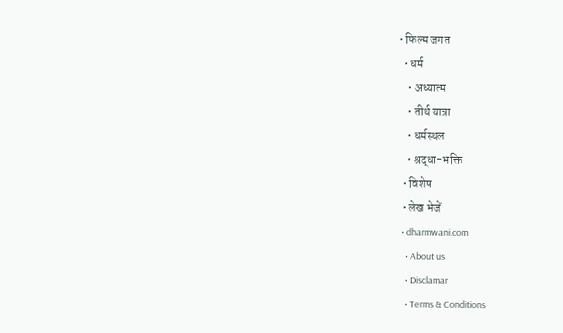• फिल्म जगत
  • धर्म
    • अध्यात्म
    • तीर्थ यात्रा
    • धर्मस्थल
    • श्रद्धा-भक्ति
  • विशेष
  • लेख भेजें
  • dharmwani.com
    • About us
    • Disclamar
    • Terms & Conditions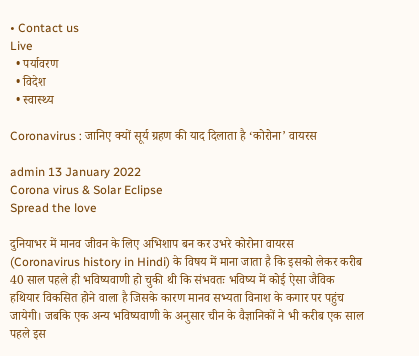• Contact us
Live
  • पर्यावरण
  • विदेश
  • स्वास्थ्य

Coronavirus : जानिए क्यों सूर्य ग्रहण की याद दिलाता है ‘कोरोना’ वायरस

admin 13 January 2022
Corona virus & Solar Eclipse
Spread the love

दुनियाभर में मानव जीवन के लिए अभिशाप बन कर उभरे कोरोना वायरस (Coronavirus history in Hindi) के विषय में माना जाता है कि इसको लेकर करीब 40 साल पहले ही भविष्यवाणी हो चुकी थी कि संभवतः भविष्य में कोई ऐसा जैविक हथियार विकसित होने वाला है जिसके कारण मानव सभ्यता विनाश के कगार पर पहुंच जायेगी। जबकि एक अन्य भविष्यवाणी के अनुसार चीन के वैज्ञानिकों ने भी करीब एक साल पहले इस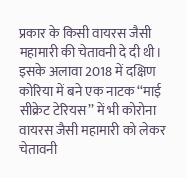प्रकार के किसी वायरस जैसी महामारी की चेतावनी दे दी थी। इसके अलावा 2018 में दक्षिण कोरिया में बने एक नाटक ‘‘माई सीक्रेट टेरियस’’ में भी कोरोना वायरस जैसी महामारी को लेकर चेतावनी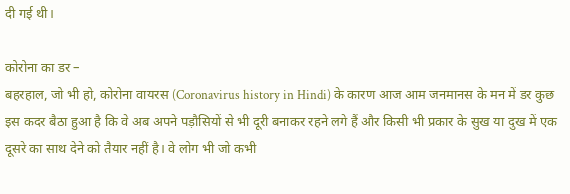दी गई थी।

कोरोना का डर –
बहरहाल, जो भी हो, कोरोना वायरस (Coronavirus history in Hindi) के कारण आज आम जनमानस के मन में डर कुछ इस कदर बैठा हुआ है कि वे अब अपने पड़ौसियों से भी दूरी बनाकर रहने लगे हैं और किसी भी प्रकार के सुख या दुख में एक दूसरे का साथ देने को तैयार नहीं है। वे लोग भी जो कभी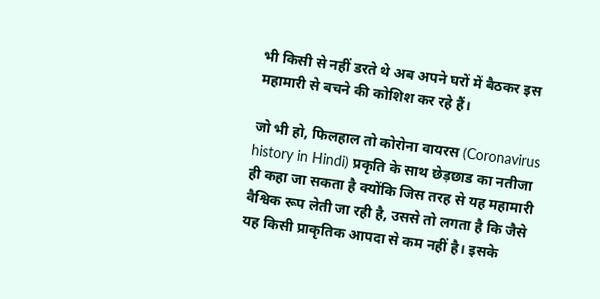भी किसी से नहीं डरते थे अब अपने घरों में बैठकर इस महामारी से बचने की कोशिश कर रहे हैं।

जो भी हो, फिलहाल तो कोरोना वायरस (Coronavirus history in Hindi) प्रकृति के साथ छेड़छाड का नतीजा ही कहा जा सकता है क्योंकि जिस तरह से यह महामारी वैश्विक रूप लेती जा रही है, उससे तो लगता है कि जैसे यह किसी प्राकृतिक आपदा से कम नहीं है। इसके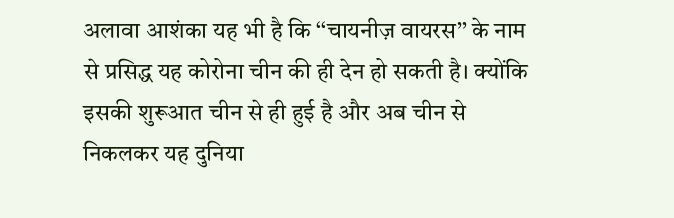अलावा आशंका यह भी है कि ‘‘चायनीज़ वायरस’’ के नाम से प्रसिद्ध यह कोरोना चीन की ही देन हो सकती है। क्योंकि इसकी शुरूआत चीन से ही हुई है और अब चीन से निकलकर यह दुनिया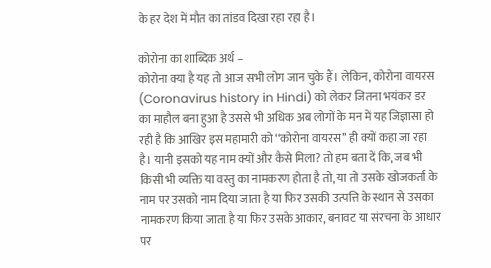के हर देश में मौत का तांडव दिखा रहा रहा है।

कोरोना का शाब्दिक अर्थ –
कोरोना क्या है यह तो आज सभी लोग जान चुके हैं। लेकिन, कोरोना वायरस (Coronavirus history in Hindi) को लेकर जितना भयंकर डर का माहौल बना हुआ है उससे भी अधिक अब लोगों के मन में यह जिज्ञासा हो रही है कि आखिर इस महामारी को ‘‘कोरोना वायरस’’ ही क्यों कहा जा रहा है। यानी इसको यह नाम क्यों और कैसे मिला? तो हम बता दें कि, जब भी किसी भी व्यक्ति या वस्तु का नामकरण होता है तो, या तो उसके खोजकर्ता के नाम पर उसको नाम दिया जाता है या फिर उसकी उत्पत्ति के स्थान से उसका नामकरण किया जाता है या फिर उसके आकार, बनावट या संरचना के आधार पर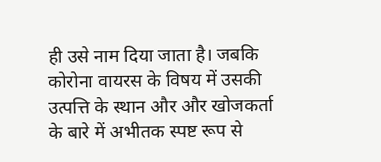ही उसे नाम दिया जाता है। जबकि कोरोना वायरस के विषय में उसकी उत्पत्ति के स्थान और और खोजकर्ता के बारे में अभीतक स्पष्ट रूप से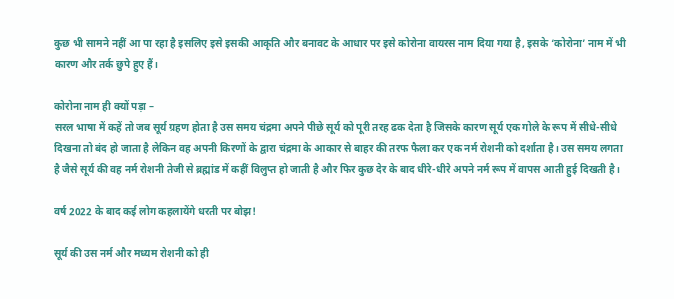कुछ भी सामने नहीं आ पा रहा है इसलिए इसे इसकी आकृति और बनावट के आधार पर इसे कोरोना वायरस नाम दिया गया है, इसके ‘कोरोना’ नाम में भी कारण और तर्क छुपे हुए हैं।

कोरोना नाम ही क्यों पड़ा –
सरल भाषा में कहें तो जब सूर्य ग्रहण होता है उस समय चंद्रमा अपने पीछे सूर्य को पूरी तरह ढक देता है जिसके कारण सूर्य एक गोले के रूप में सीधे-सीधे दिखना तो बंद हो जाता है लेकिन वह अपनी किरणों के द्वारा चंद्रमा के आकार से बाहर की तरफ फैला कर एक नर्म रोशनी को दर्शाता है। उस समय लगता है जैसे सूर्य की वह नर्म रोशनी तेजी से ब्रह्मांड में कहीं विलुप्त हो जाती है और फिर कुछ देर के बाद धीरे-धीरे अपने नर्म रूप में वापस आती हुई दिखती है।

वर्ष 2022 के बाद कई लोग कहलायेंगे धरती पर बोझ!

सूर्य की उस नर्म और मध्यम रोशनी को ही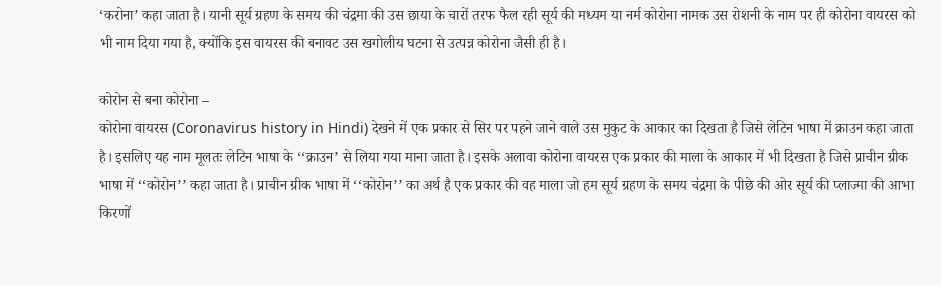‘करोना’ कहा जाता है। यानी सूर्य ग्रहण के समय की चंद्रमा की उस छाया के चारों तरफ फैल रही सूर्य की मध्यम या नर्म कोरोना नामक उस रोशनी के नाम पर ही कोरोना वायरस को भी नाम दिया गया है, क्योंकि इस वायरस की बनावट उस खगोलीय घटना से उत्पन्न कोरोना जैसी ही है।

कोरोन से बना कोरोना –
कोरोना वायरस (Coronavirus history in Hindi) देखने में एक प्रकार से सिर पर पहने जाने वाले उस मुकुट के आकार का दिखता है जिसे लेटिन भाषा में क्राउन कहा जाता है। इसलिए यह नाम मूलतः लेटिन भाषा के ‘‘क्राउन’ से लिया गया माना जाता है। इसके अलावा कोरोना वायरस एक प्रकार की माला के आकार में भी दिखता है जिसे प्राचीन ग्रीक भाषा में ‘‘कोरोन’’ कहा जाता है। प्राचीन ग्रीक भाषा में ‘‘कोरोन’’ का अर्थ है एक प्रकार की वह माला जो हम सूर्य ग्रहण के समय चंद्रमा के पीछे की ओर सूर्य की प्लाज्मा की आभा किरणों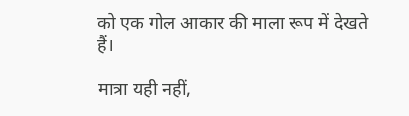को एक गोल आकार की माला रूप में देखते हैं।

मात्रा यही नहीं,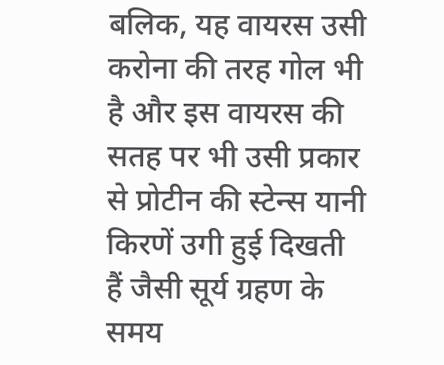बलिक, यह वायरस उसी करोना की तरह गोल भी है और इस वायरस की सतह पर भी उसी प्रकार से प्रोटीन की स्टेन्स यानी किरणें उगी हुई दिखती हैं जैसी सूर्य ग्रहण के समय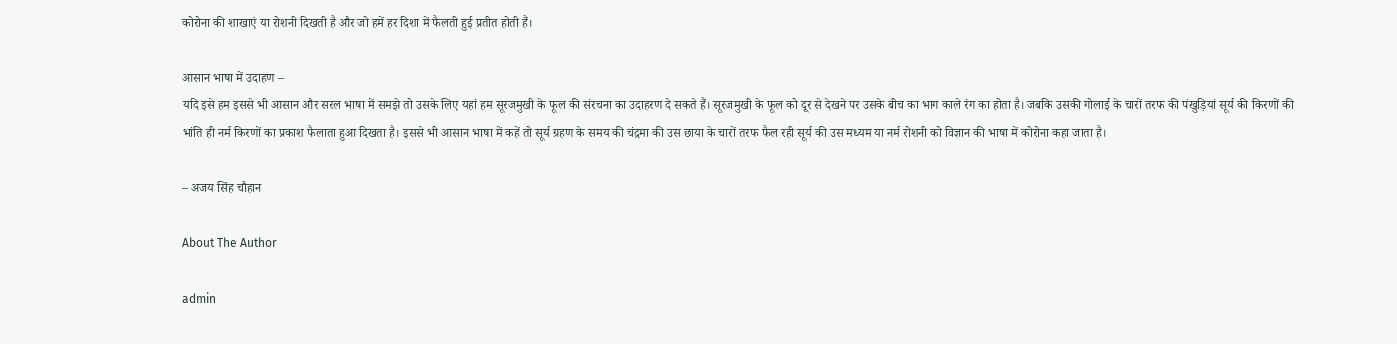कोरोना की शाखाएं या रोशनी दिखती है और जो हमें हर दिशा में फैलती हुई प्रतीत होती हैं।

आसान भाषा में उदाहण –
यदि इसे हम इससे भी आसान और सरल भाषा में समझे तो उसके लिए यहां हम सूरजमुखी के फूल की संरचना का उदाहरण दे सकते हैं। सूरजमुखी के फूल को दूर से देखने पर उसके बीच का भाग काले रंग का होता है। जबकि उसकी गोलाई के चारों तरफ की पंखुड़ियां सूर्य की किरणों की भांति ही नर्म किरणों का प्रकाश फैलाता हुआ दिखता है। इससे भी आसान भाषा में कहें तो सूर्य ग्रहण के समय की चंद्रमा की उस छाया के चारों तरफ फैल रही सूर्य की उस मध्यम या नर्म रोशनी को विज्ञान की भाषा में कोरोना कहा जाता है।

– अजय सिंह चौहान

About The Author

admin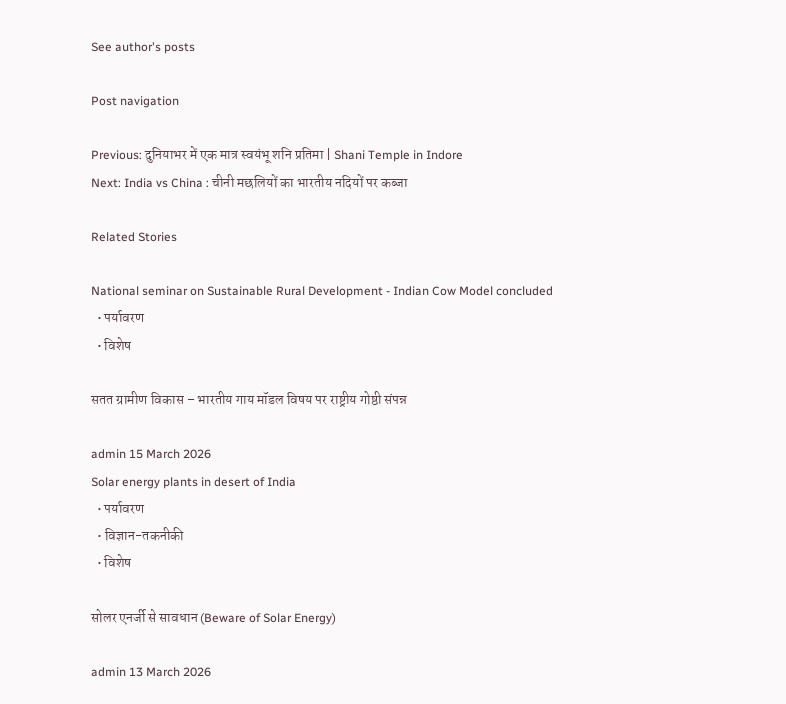See author's posts

Post navigation

Previous: दुनियाभर में एक मात्र स्वयंभू शनि प्रतिमा | Shani Temple in Indore
Next: India vs China : चीनी मछलियों का भारतीय नदियों पर कब्जा

Related Stories

National seminar on Sustainable Rural Development - Indian Cow Model concluded
  • पर्यावरण
  • विशेष

सतत ग्रामीण विकास – भारतीय गाय मॉडल विषय पर राष्ट्रीय गोष्ठी संपन्न

admin 15 March 2026
Solar energy plants in desert of India
  • पर्यावरण
  • विज्ञान-तकनीकी
  • विशेष

सोलर एनर्जी से सावधान (Beware of Solar Energy)

admin 13 March 2026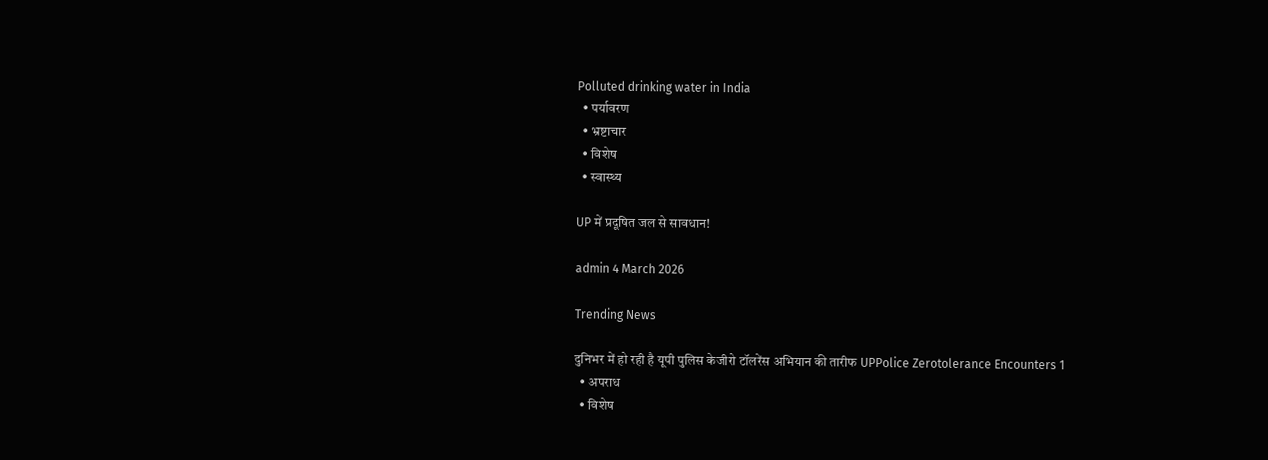Polluted drinking water in India
  • पर्यावरण
  • भ्रष्टाचार
  • विशेष
  • स्वास्थ्य

UP में प्रदूषित जल से सावधान!

admin 4 March 2026

Trending News

दुनिभर में हो रही है यूपी पुलिस केजीरो टॉलरेंस अभियान की तारीफ UPPolice Zerotolerance Encounters 1
  • अपराध
  • विशेष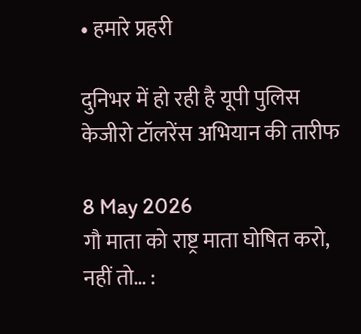• हमारे प्रहरी

दुनिभर में हो रही है यूपी पुलिस केजीरो टॉलरेंस अभियान की तारीफ

8 May 2026
गौ माता को राष्ट्र माता घोषित करो, नहीं तो… :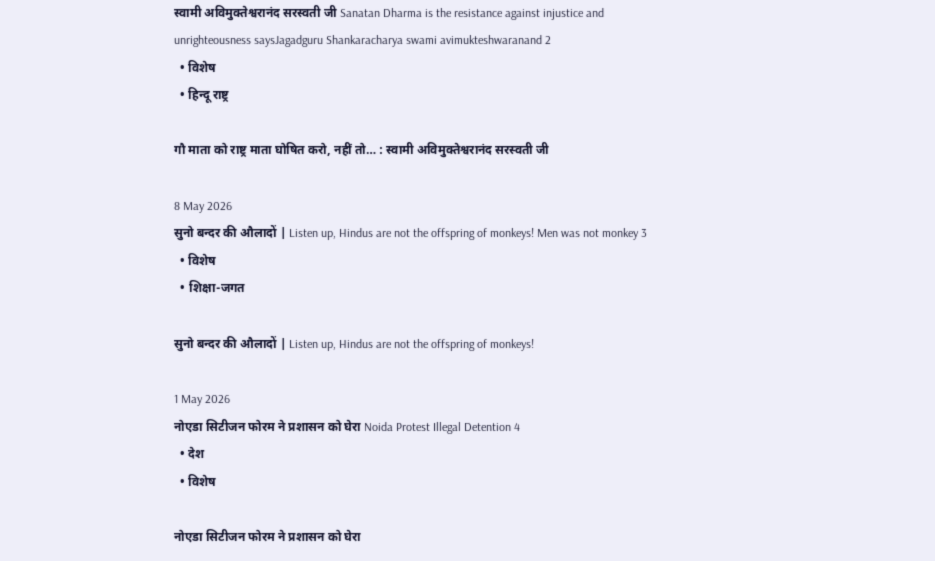स्वामी अविमुक्तेश्वरानंद सरस्वती जी Sanatan Dharma is the resistance against injustice and unrighteousness saysJagadguru Shankaracharya swami avimukteshwaranand 2
  • विशेष
  • हिन्दू राष्ट्र

गौ माता को राष्ट्र माता घोषित करो, नहीं तो… : स्वामी अविमुक्तेश्वरानंद सरस्वती जी

8 May 2026
सुनो बन्दर की औलादों | Listen up, Hindus are not the offspring of monkeys! Men was not monkey 3
  • विशेष
  • शिक्षा-जगत

सुनो बन्दर की औलादों | Listen up, Hindus are not the offspring of monkeys!

1 May 2026
नोएडा सिटीजन फोरम ने प्रशासन को घेरा Noida Protest Illegal Detention 4
  • देश
  • विशेष

नोएडा सिटीजन फोरम ने प्रशासन को घेरा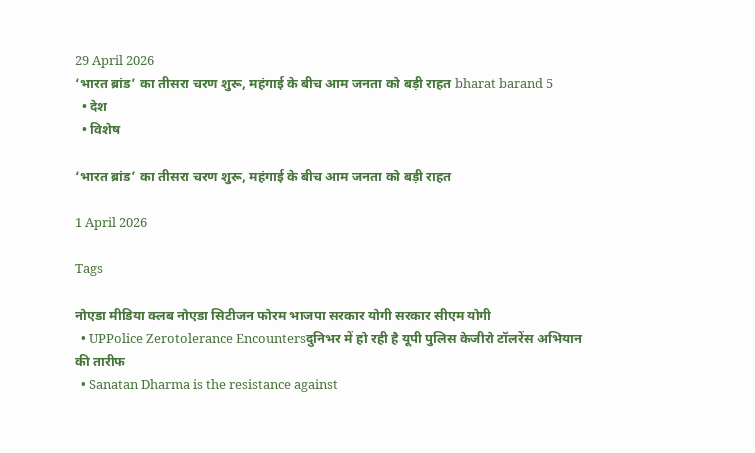29 April 2026
‘भारत ब्रांड’ का तीसरा चरण शुरू, महंगाई के बीच आम जनता को बड़ी राहत bharat barand 5
  • देश
  • विशेष

‘भारत ब्रांड’ का तीसरा चरण शुरू, महंगाई के बीच आम जनता को बड़ी राहत

1 April 2026

Tags

नोएडा मीडिया क्लब नोएडा सिटीजन फोरम भाजपा सरकार योगी सरकार सीएम योगी
  • UPPolice Zerotolerance Encountersदुनिभर में हो रही है यूपी पुलिस केजीरो टॉलरेंस अभियान की तारीफ
  • Sanatan Dharma is the resistance against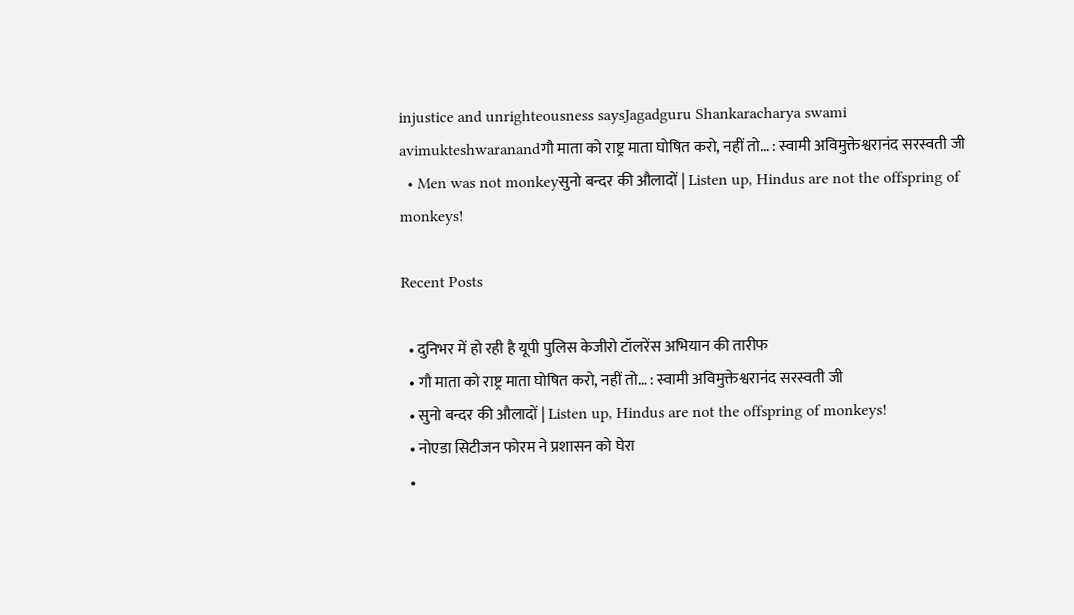injustice and unrighteousness saysJagadguru Shankaracharya swami avimukteshwaranandगौ माता को राष्ट्र माता घोषित करो, नहीं तो… : स्वामी अविमुक्तेश्वरानंद सरस्वती जी
  • Men was not monkeyसुनो बन्दर की औलादों | Listen up, Hindus are not the offspring of monkeys!

Recent Posts

  • दुनिभर में हो रही है यूपी पुलिस केजीरो टॉलरेंस अभियान की तारीफ
  • गौ माता को राष्ट्र माता घोषित करो, नहीं तो… : स्वामी अविमुक्तेश्वरानंद सरस्वती जी
  • सुनो बन्दर की औलादों | Listen up, Hindus are not the offspring of monkeys!
  • नोएडा सिटीजन फोरम ने प्रशासन को घेरा
  •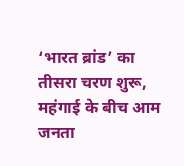‘भारत ब्रांड’ का तीसरा चरण शुरू, महंगाई के बीच आम जनता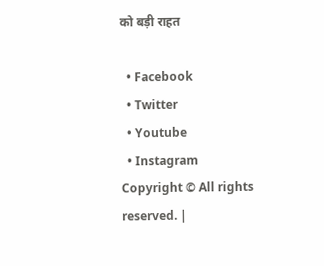को बड़ी राहत

  • Facebook
  • Twitter
  • Youtube
  • Instagram
Copyright © All rights reserved. |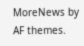MoreNews by AF themes.